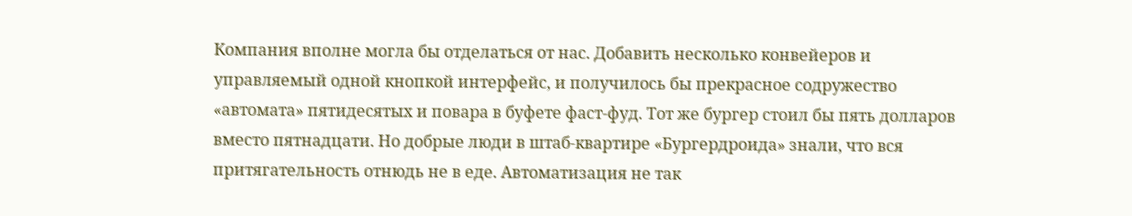Компания вполне могла бы отделаться от нас. Добавить несколько конвейеров и управляемый одной кнопкой интерфейс, и получилось бы прекрасное содружество «автомата» пятидесятых и повара в буфете фаст-фуд. Тот же бургер стоил бы пять долларов вместо пятнадцати. Но добрые люди в штаб-квартире «Бургердроида» знали, что вся притягательность отнюдь не в еде. Автоматизация не так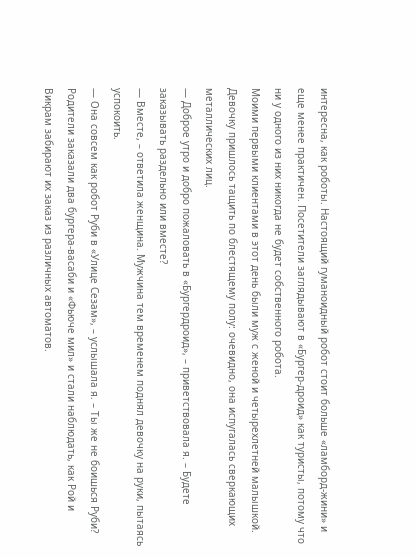интересна, как роботы. Настоящий гуманоидный робот стоит больше «ламборд-жини» и еще менее практичен. Посетители заглядывают в «Бургер-дроид» как туристы, потому что ни у одного из них никогда не будет собственного робота.
Моими первыми клиентами в этот день были муж с женой и четырехлетней малышкой. Девочку пришлось тащить по блестящему полу: очевидно, она испугалась сверкающих металлических лиц.
— Доброе утро и добро пожаловать в «Бургердроид», – приветствовала я. – Будете заказывать раздельно или вместе?
— Вместе, – ответила женщина. Мужчина тем временем поднял девочку на руки, пытаясь успокоить.
— Она совсем как робот Руби в «Улице Сезам», – услышала я. – Ты же не боишься Руби?
Родители заказали два бургера-васаби и «Фьюче мил» и стали наблюдать, как Рой и Викрам забирают их заказ из различных автоматов.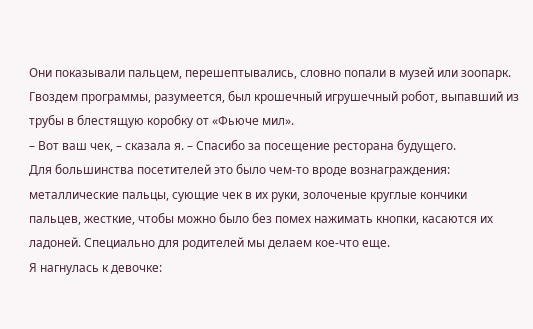Они показывали пальцем, перешептывались, словно попали в музей или зоопарк. Гвоздем программы, разумеется, был крошечный игрушечный робот, выпавший из трубы в блестящую коробку от «Фьюче мил».
– Вот ваш чек, – сказала я. – Спасибо за посещение ресторана будущего.
Для большинства посетителей это было чем-то вроде вознаграждения: металлические пальцы, сующие чек в их руки, золоченые круглые кончики пальцев, жесткие, чтобы можно было без помех нажимать кнопки, касаются их ладоней. Специально для родителей мы делаем кое-что еще.
Я нагнулась к девочке: